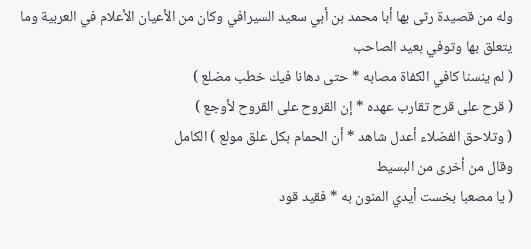وله من قصيدة رثى بها أبا محمد بن أبي سعيد السيرافي وكان من الأعيان الأعلام في العربية وما يتعلق بها وتوفي بعيد الصاحب
( لم ينسنا كافي الكفاة مصابه * حتى دهانا فيك خطب مضلع )
( قرح على قرح تقارب عهده * إن القروح على القروح لأوجع )
( وتلاحق الفضلاء أعدل شاهد * أن الحمام بكل علق مولع ) الكامل
وقال من أخرى من البسيط
( يا مصعبا بخست أيدي المنون به * فقيد قود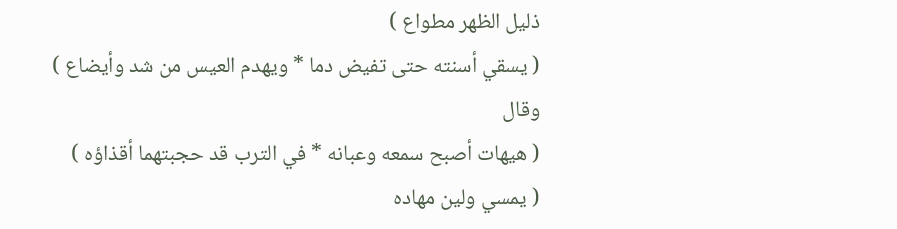ذليل الظهر مطواع )
( يسقي أسنته حتى تفيض دما * ويهدم العيس من شد وأيضاع )
وقال
( هيهات أصبح سمعه وعبانه * في الترب قد حجبتهما أقذاؤه )
( يمسي ولين مهاده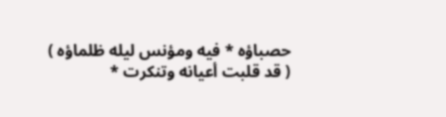حصباؤه * فيه ومؤنس ليله ظلماؤه )
( قد قلبت أعيانه وتنكرت *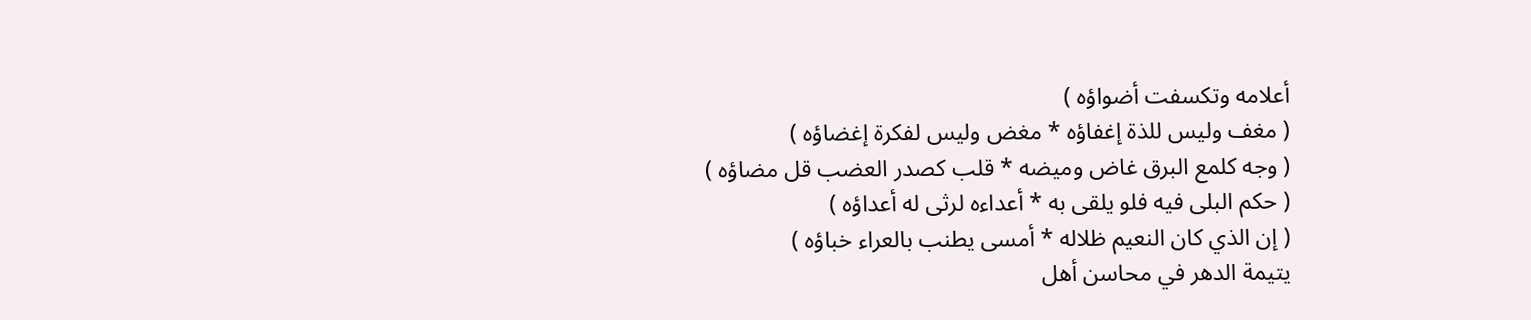أعلامه وتكسفت أضواؤه )
( مغف وليس للذة إغفاؤه * مغض وليس لفكرة إغضاؤه )
( وجه كلمع البرق غاض وميضه * قلب كصدر العضب قل مضاؤه )
( حكم البلى فيه فلو يلقى به * أعداءه لرثى له أعداؤه )
( إن الذي كان النعيم ظلاله * أمسى يطنب بالعراء خباؤه )
يتيمة الدهر في محاسن أهل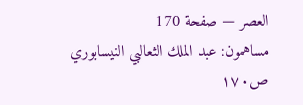العصر — صفحة 170
مساهمون: عبد الملك الثعالبي النيسابوري
ص١٧٠